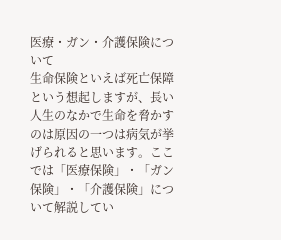医療・ガン・介護保険について
生命保険といえば死亡保障という想起しますが、長い人生のなかで生命を脅かすのは原因の一つは病気が挙げられると思います。ここでは「医療保険」・「ガン保険」・「介護保険」について解説してい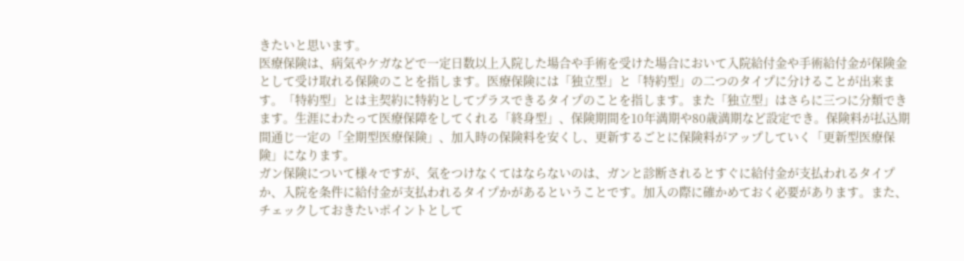きたいと思います。
医療保険は、病気やケガなどで一定日数以上入院した場合や手術を受けた場合において入院給付金や手術給付金が保険金として受け取れる保険のことを指します。医療保険には「独立型」と「特約型」の二つのタイプに分けることが出来ます。「特約型」とは主契約に特約としてプラスできるタイプのことを指します。また「独立型」はさらに三つに分類できます。生涯にわたって医療保障をしてくれる「終身型」、保険期間を10年満期や80歳満期など設定でき。保険料が払込期間通じ一定の「全期型医療保険」、加入時の保険料を安くし、更新するごとに保険料がアップしていく「更新型医療保険」になります。
ガン保険について様々ですが、気をつけなくてはならないのは、ガンと診断されるとすぐに給付金が支払われるタイプか、入院を条件に給付金が支払われるタイプかがあるということです。加入の際に確かめておく必要があります。また、チェックしておきたいポイントとして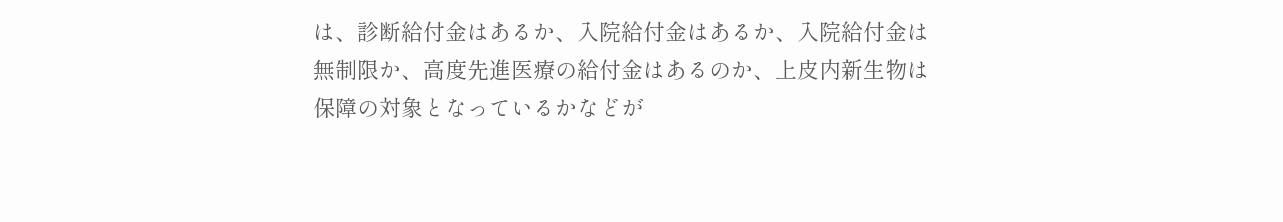は、診断給付金はあるか、入院給付金はあるか、入院給付金は無制限か、高度先進医療の給付金はあるのか、上皮内新生物は保障の対象となっているかなどが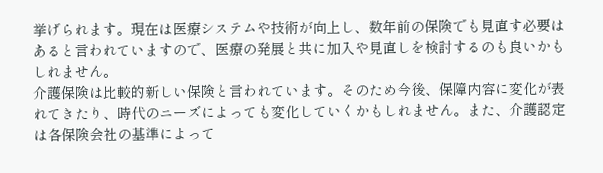挙げられます。現在は医療システムや技術が向上し、数年前の保険でも見直す必要はあると言われていますので、医療の発展と共に加入や見直しを検討するのも良いかもしれません。
介護保険は比較的新しい保険と言われています。そのため今後、保障内容に変化が表れてきたり、時代のニーズによっても変化していくかもしれません。また、介護認定は各保険会社の基準によって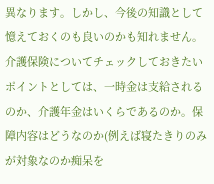異なります。しかし、今後の知識として憶えておくのも良いのかも知れません。介護保険についてチェックしておきたいポイントとしては、一時金は支給されるのか、介護年金はいくらであるのか。保障内容はどうなのか(例えば寝たきりのみが対象なのか痴呆を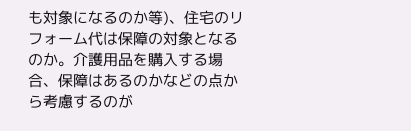も対象になるのか等)、住宅のリフォーム代は保障の対象となるのか。介護用品を購入する場合、保障はあるのかなどの点から考慮するのが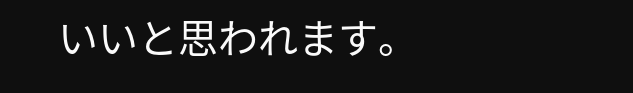いいと思われます。